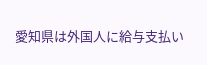愛知県は外国人に給与支払い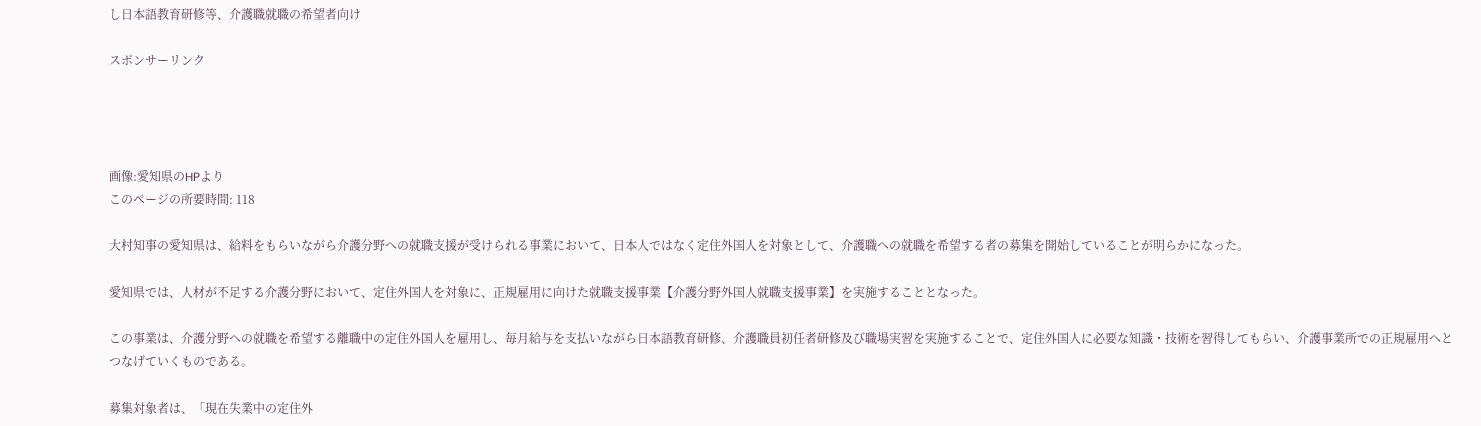し日本語教育研修等、介護職就職の希望者向け

スポンサーリンク




画像:愛知県のHPより
このページの所要時間: 118

大村知事の愛知県は、給料をもらいながら介護分野への就職支援が受けられる事業において、日本人ではなく定住外国人を対象として、介護職への就職を希望する者の募集を開始していることが明らかになった。

愛知県では、人材が不足する介護分野において、定住外国人を対象に、正規雇用に向けた就職支援事業【介護分野外国人就職支援事業】を実施することとなった。

この事業は、介護分野への就職を希望する離職中の定住外国人を雇用し、毎月給与を支払いながら日本語教育研修、介護職員初任者研修及び職場実習を実施することで、定住外国人に必要な知識・技術を習得してもらい、介護事業所での正規雇用へとつなげていくものである。

募集対象者は、「現在失業中の定住外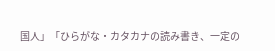国人」「ひらがな・カタカナの読み書き、一定の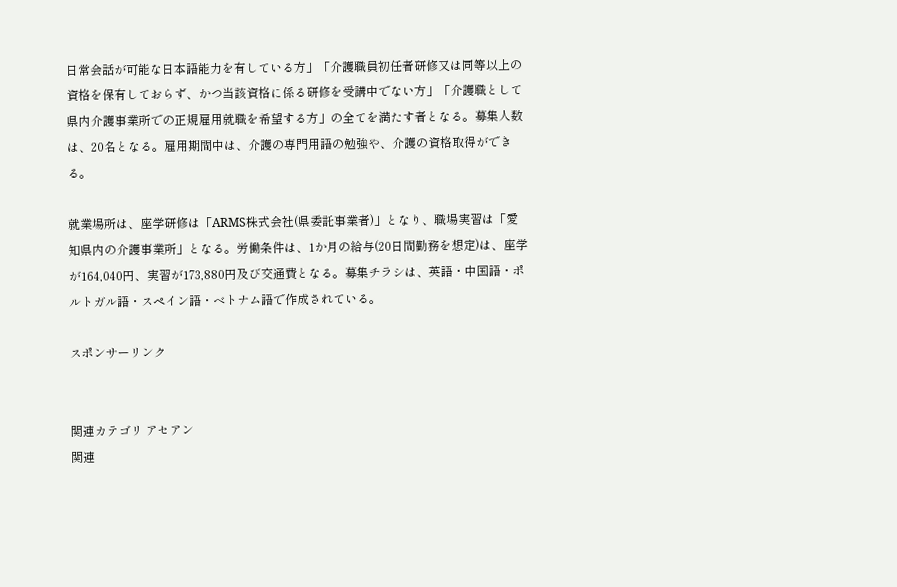日常会話が可能な日本語能力を有している方」「介護職員初任者研修又は同等以上の資格を保有しておらず、かつ当該資格に係る研修を受講中でない方」「介護職として県内介護事業所での正規雇用就職を希望する方」の全てを満たす者となる。募集人数は、20名となる。雇用期間中は、介護の専門用語の勉強や、介護の資格取得ができる。

就業場所は、座学研修は「ARMS株式会社(県委託事業者)」となり、職場実習は「愛知県内の介護事業所」となる。労働条件は、1か月の給与(20日間勤務を想定)は、座学が164,040円、実習が173,880円及び交通費となる。募集チラシは、英語・中国語・ポルトガル語・スペイン語・ベトナム語で作成されている。

スポンサーリンク


関連カテゴリ アセアン
関連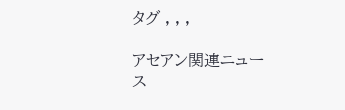タグ , , ,

アセアン関連ニュース